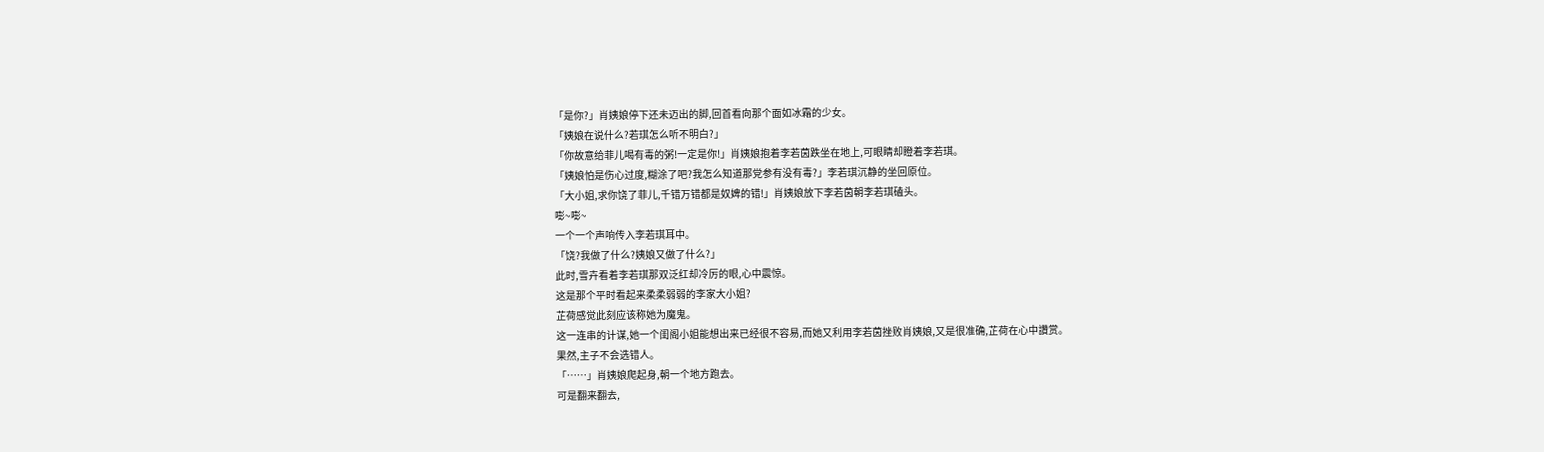「是你?」肖姨娘停下还未迈出的脚,回首看向那个面如冰霜的少女。
「姨娘在说什么?若琪怎么听不明白?」
「你故意给菲儿喝有毒的粥!一定是你!」肖姨娘抱着李若茵跌坐在地上,可眼睛却瞪着李若琪。
「姨娘怕是伤心过度,糊涂了吧?我怎么知道那党参有没有毒?」李若琪沉静的坐回原位。
「大小姐,求你饶了菲儿,千错万错都是奴婢的错!」肖姨娘放下李若茵朝李若琪磕头。
嘭~嘭~
一个一个声响传入李若琪耳中。
「饶?我做了什么?姨娘又做了什么?」
此时,雪卉看着李若琪那双泛红却冷厉的眼,心中震惊。
这是那个平时看起来柔柔弱弱的李家大小姐?
芷荷感觉此刻应该称她为魔鬼。
这一连串的计谋,她一个闺阁小姐能想出来已经很不容易,而她又利用李若茵挫败肖姨娘,又是很准确,芷荷在心中讚赏。
果然,主子不会选错人。
「……」肖姨娘爬起身,朝一个地方跑去。
可是翻来翻去,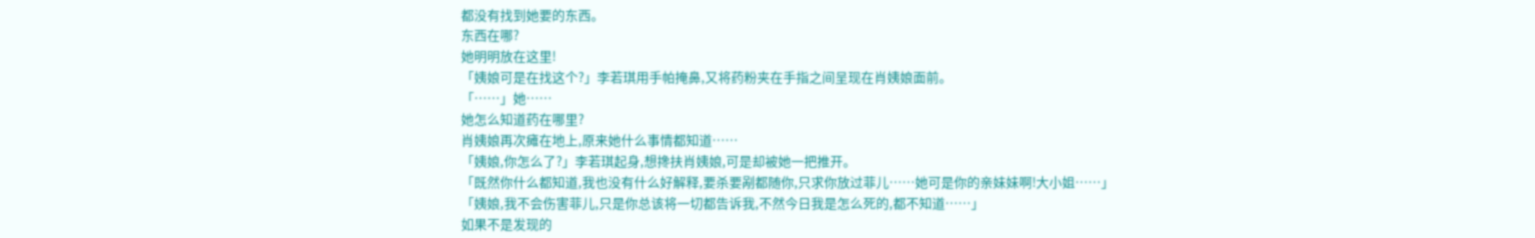都没有找到她要的东西。
东西在哪?
她明明放在这里!
「姨娘可是在找这个?」李若琪用手帕掩鼻,又将药粉夹在手指之间呈现在肖姨娘面前。
「……」她……
她怎么知道药在哪里?
肖姨娘再次瘫在地上,原来她什么事情都知道……
「姨娘,你怎么了?」李若琪起身,想搀扶肖姨娘,可是却被她一把推开。
「既然你什么都知道,我也没有什么好解释,要杀要剐都随你,只求你放过菲儿……她可是你的亲妹妹啊!大小姐……」
「姨娘,我不会伤害菲儿,只是你总该将一切都告诉我,不然今日我是怎么死的,都不知道……」
如果不是发现的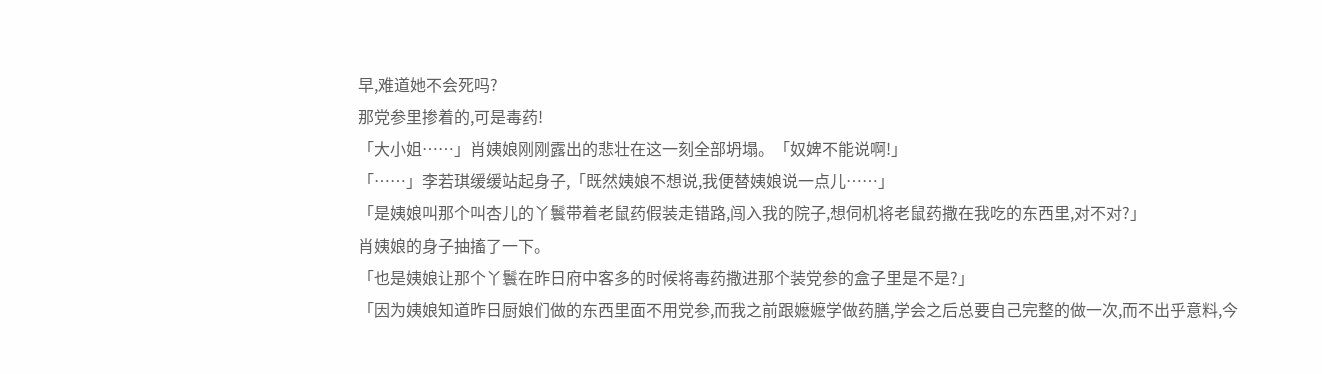早,难道她不会死吗?
那党参里掺着的,可是毒药!
「大小姐……」肖姨娘刚刚露出的悲壮在这一刻全部坍塌。「奴婢不能说啊!」
「……」李若琪缓缓站起身子,「既然姨娘不想说,我便替姨娘说一点儿……」
「是姨娘叫那个叫杏儿的丫鬟带着老鼠药假装走错路,闯入我的院子,想伺机将老鼠药撒在我吃的东西里,对不对?」
肖姨娘的身子抽搐了一下。
「也是姨娘让那个丫鬟在昨日府中客多的时候将毒药撒进那个装党参的盒子里是不是?」
「因为姨娘知道昨日厨娘们做的东西里面不用党参,而我之前跟嬷嬷学做药膳,学会之后总要自己完整的做一次,而不出乎意料,今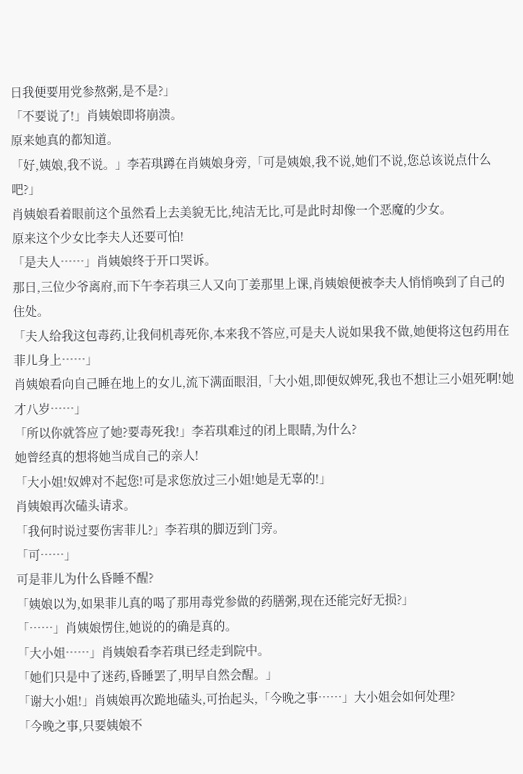日我便要用党参熬粥,是不是?」
「不要说了!」肖姨娘即将崩溃。
原来她真的都知道。
「好,姨娘,我不说。」李若琪蹲在肖姨娘身旁,「可是姨娘,我不说,她们不说,您总该说点什么吧?」
肖姨娘看着眼前这个虽然看上去美貌无比,纯洁无比,可是此时却像一个恶魔的少女。
原来这个少女比李夫人还要可怕!
「是夫人……」肖姨娘终于开口哭诉。
那日,三位少爷离府,而下午李若琪三人又向丁姜那里上课,肖姨娘便被李夫人悄悄唤到了自己的住处。
「夫人给我这包毒药,让我伺机毒死你,本来我不答应,可是夫人说如果我不做,她便将这包药用在菲儿身上……」
肖姨娘看向自己睡在地上的女儿,流下满面眼泪,「大小姐,即便奴婢死,我也不想让三小姐死啊!她才八岁……」
「所以你就答应了她?要毒死我!」李若琪难过的闭上眼睛,为什么?
她曾经真的想将她当成自己的亲人!
「大小姐!奴婢对不起您!可是求您放过三小姐!她是无辜的!」
肖姨娘再次磕头请求。
「我何时说过要伤害菲儿?」李若琪的脚迈到门旁。
「可……」
可是菲儿为什么昏睡不醒?
「姨娘以为,如果菲儿真的喝了那用毒党参做的药膳粥,现在还能完好无损?」
「……」肖姨娘愣住,她说的的确是真的。
「大小姐……」肖姨娘看李若琪已经走到院中。
「她们只是中了迷药,昏睡罢了,明早自然会醒。」
「谢大小姐!」肖姨娘再次跪地磕头,可抬起头,「今晚之事……」大小姐会如何处理?
「今晚之事,只要姨娘不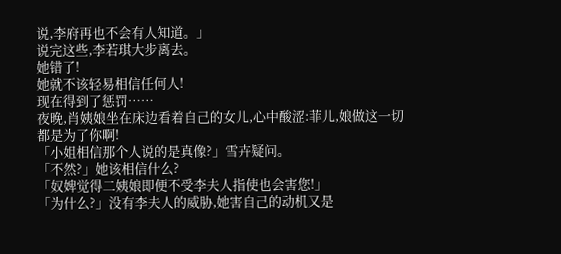说,李府再也不会有人知道。」
说完这些,李若琪大步离去。
她错了!
她就不该轻易相信任何人!
现在得到了惩罚……
夜晚,肖姨娘坐在床边看着自己的女儿,心中酸涩:菲儿,娘做这一切都是为了你啊!
「小姐相信那个人说的是真像?」雪卉疑问。
「不然?」她该相信什么?
「奴婢觉得二姨娘即便不受李夫人指使也会害您!」
「为什么?」没有李夫人的威胁,她害自己的动机又是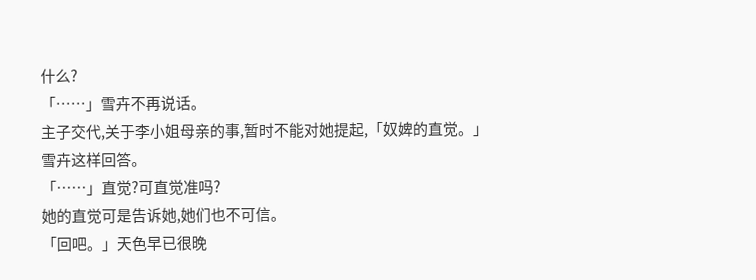什么?
「……」雪卉不再说话。
主子交代,关于李小姐母亲的事,暂时不能对她提起,「奴婢的直觉。」
雪卉这样回答。
「……」直觉?可直觉准吗?
她的直觉可是告诉她,她们也不可信。
「回吧。」天色早已很晚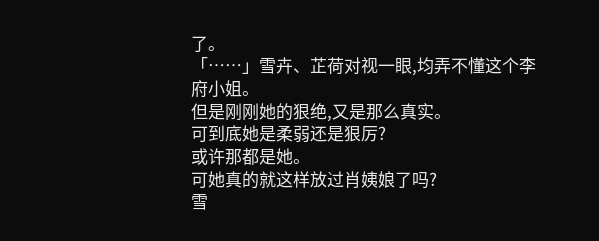了。
「……」雪卉、芷荷对视一眼,均弄不懂这个李府小姐。
但是刚刚她的狠绝,又是那么真实。
可到底她是柔弱还是狠厉?
或许那都是她。
可她真的就这样放过肖姨娘了吗?
雪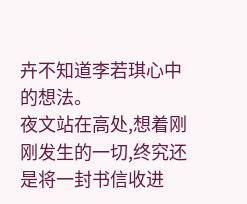卉不知道李若琪心中的想法。
夜文站在高处,想着刚刚发生的一切,终究还是将一封书信收进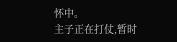怀中。
主子正在打仗,暂时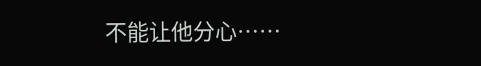不能让他分心……